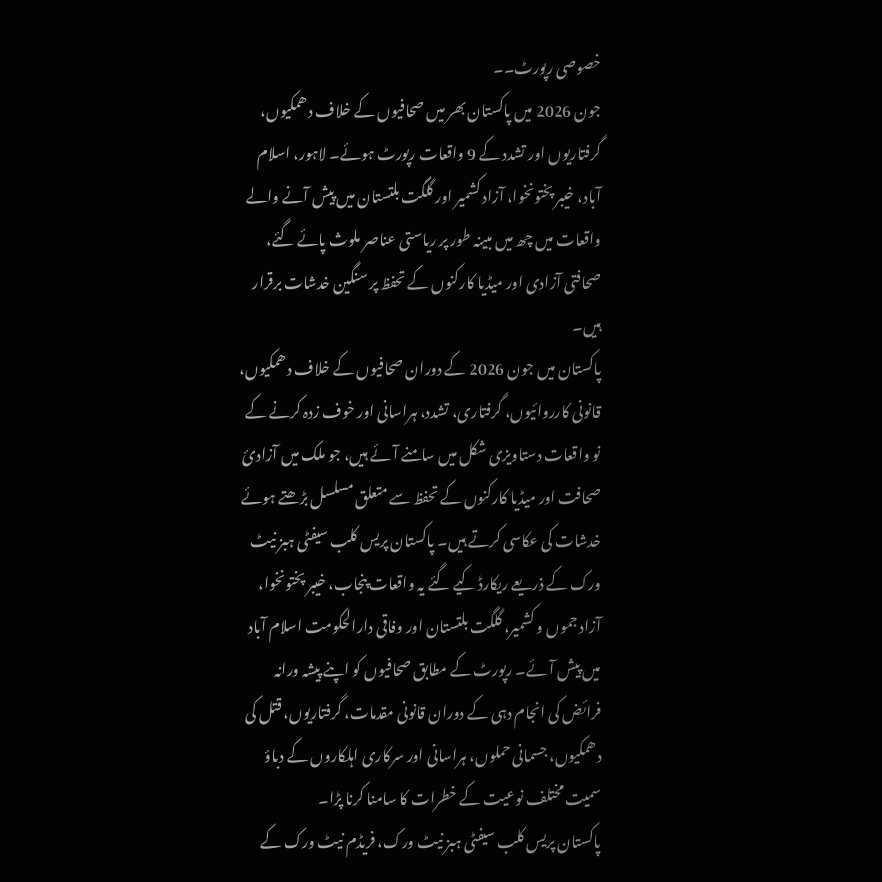خصوصی رپورٹ۔۔
جون 2026 میں پاکستان بھر میں صحافیوں کے خلاف دھمکیوں، گرفتاریوں اور تشدد کے 9 واقعات رپورٹ ہوئے۔ لاہور، اسلام آباد، خیبر پختونخوا، آزاد کشمیر اور گلگت بلتستان میں پیش آنے والے واقعات میں چھ میں مبینہ طور پر ریاستی عناصر ملوث پائے گئے، صحافتی آزادی اور میڈیا کارکنوں کے تحفظ پر سنگین خدشات برقرار ہیں۔
پاکستان میں جون 2026 کے دوران صحافیوں کے خلاف دھمکیوں، قانونی کارروائیوں، گرفتاری، تشدد، ہراسانی اور خوف زدہ کرنے کے نو واقعات دستاویزی شکل میں سامنے آئے ہیں، جو ملک میں آزادیٔ صحافت اور میڈیا کارکنوں کے تحفظ سے متعلق مسلسل بڑھتے ہوئے خدشات کی عکاسی کرتے ہیں۔ پاکستان پریس کلب سیفٹی ہبز نیٹ ورک کے ذریعے ریکارڈ کیے گئے یہ واقعات پنجاب، خیبر پختونخوا، آزاد جموں و کشمیر، گلگت بلتستان اور وفاقی دارالحکومت اسلام آباد میں پیش آئے۔ رپورٹ کے مطابق صحافیوں کو اپنے پیشہ ورانہ فرائض کی انجام دہی کے دوران قانونی مقدمات، گرفتاریوں، قتل کی دھمکیوں، جسمانی حملوں، ہراسانی اور سرکاری اہلکاروں کے دباؤ سمیت مختلف نوعیت کے خطرات کا سامنا کرنا پڑا۔
پاکستان پریس کلب سیفٹی ہبز نیٹ ورک، فریڈم نیٹ ورک کے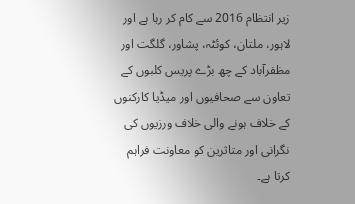زیر انتظام 2016 سے کام کر رہا ہے اور لاہور، ملتان، کوئٹہ، پشاور، گلگت اور مظفرآباد کے چھ بڑے پریس کلبوں کے تعاون سے صحافیوں اور میڈیا کارکنوں کے خلاف ہونے والی خلاف ورزیوں کی نگرانی اور متاثرین کو معاونت فراہم کرتا ہے۔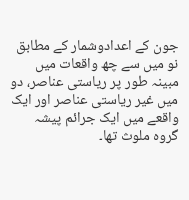جون کے اعدادوشمار کے مطابق نو میں سے چھ واقعات میں مبینہ طور پر ریاستی عناصر، دو میں غیر ریاستی عناصر اور ایک واقعے میں ایک جرائم پیشہ گروہ ملوث تھا۔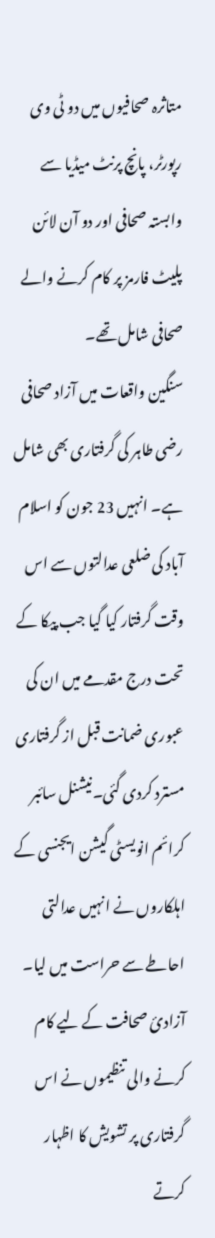متاثرہ صحافیوں میں دو ٹی وی رپورٹر، پانچ پرنٹ میڈیا سے وابستہ صحافی اور دو آن لائن پلیٹ فارمز پر کام کرنے والے صحافی شامل تھے۔
سنگین واقعات میں آزاد صحافی رضی طاہر کی گرفتاری بھی شامل ہے۔ انہیں 23 جون کو اسلام آباد کی ضلعی عدالتوں سے اس وقت گرفتار کیا گیا جب پیکا کے تحت درج مقدمے میں ان کی عبوری ضمانت قبل از گرفتاری مسترد کردی گئی۔نیشنل سائبر کرائم انویسٹی گیشن ایجنسی کے اہلکاروں نے انہیں عدالتی احاطے سے حراست میں لیا۔ آزادیٔ صحافت کے لیے کام کرنے والی تنظیموں نے اس گرفتاری پر تشویش کا اظہار کرتے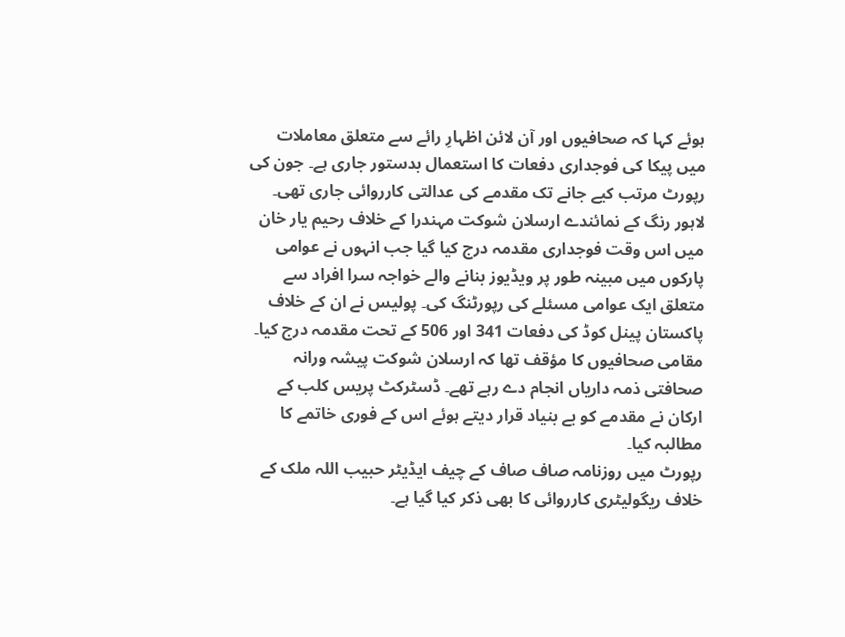ہوئے کہا کہ صحافیوں اور آن لائن اظہارِ رائے سے متعلق معاملات میں پیکا کی فوجداری دفعات کا استعمال بدستور جاری ہے۔ جون کی رپورٹ مرتب کیے جانے تک مقدمے کی عدالتی کارروائی جاری تھی۔
لاہور رنگ کے نمائندے ارسلان شوکت مہندرا کے خلاف رحیم یار خان میں اس وقت فوجداری مقدمہ درج کیا گیا جب انہوں نے عوامی پارکوں میں مبینہ طور پر ویڈیوز بنانے والے خواجہ سرا افراد سے متعلق ایک عوامی مسئلے کی رپورٹنگ کی۔ پولیس نے ان کے خلاف پاکستان پینل کوڈ کی دفعات 341 اور 506 کے تحت مقدمہ درج کیا۔ مقامی صحافیوں کا مؤقف تھا کہ ارسلان شوکت پیشہ ورانہ صحافتی ذمہ داریاں انجام دے رہے تھے۔ ڈسٹرکٹ پریس کلب کے ارکان نے مقدمے کو بے بنیاد قرار دیتے ہوئے اس کے فوری خاتمے کا مطالبہ کیا۔
رپورٹ میں روزنامہ صاف صاف کے چیف ایڈیٹر حبیب اللہ ملک کے خلاف ریگولیٹری کارروائی کا بھی ذکر کیا گیا ہے۔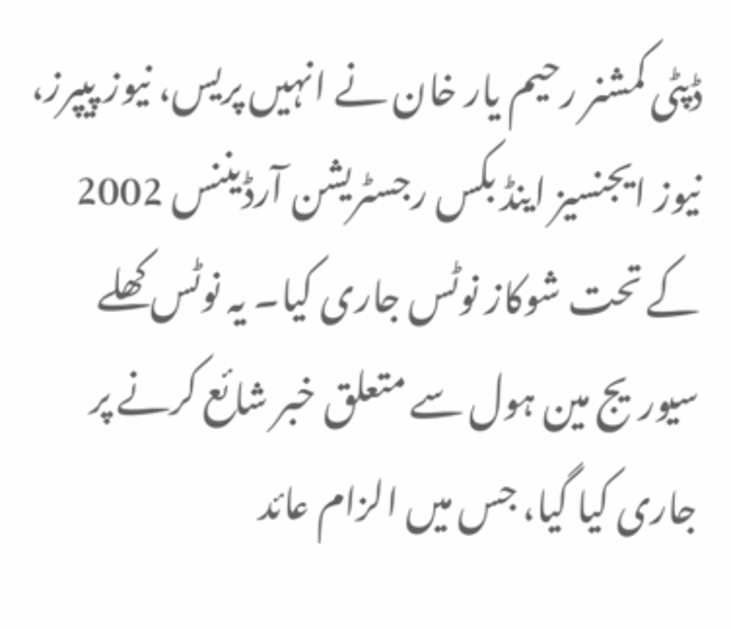ڈپٹی کمشنر رحیم یار خان نے انہیں پریس، نیوز پیپرز، نیوز ایجنسیز اینڈ بکس رجسٹریشن آرڈیننس 2002 کے تحت شوکاز نوٹس جاری کیا۔ یہ نوٹس کھلے سیوریج مین ہول سے متعلق خبر شائع کرنے پر جاری کیا گیا، جس میں الزام عائد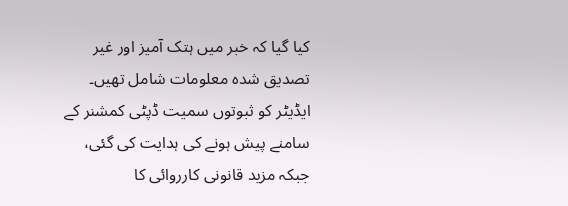کیا گیا کہ خبر میں ہتک آمیز اور غیر تصدیق شدہ معلومات شامل تھیں۔ ایڈیٹر کو ثبوتوں سمیت ڈپٹی کمشنر کے سامنے پیش ہونے کی ہدایت کی گئی، جبکہ مزید قانونی کارروائی کا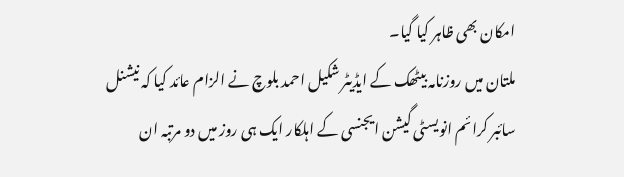امکان بھی ظاہر کیا گیا۔
ملتان میں روزنامہ بیٹھک کے ایڈیٹر شکیل احمد بلوچ نے الزام عائد کیا کہ نیشنل سائبر کرائم انویسٹی گیشن ایجنسی کے اہلکار ایک ہی روز میں دو مرتبہ ان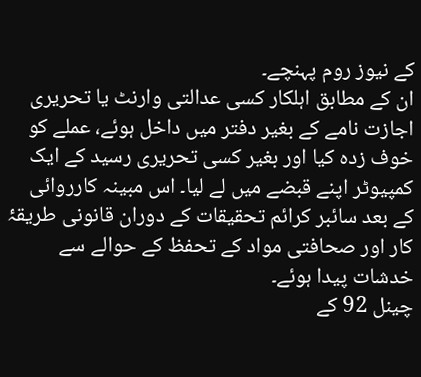کے نیوز روم پہنچے۔
ان کے مطابق اہلکار کسی عدالتی وارنٹ یا تحریری اجازت نامے کے بغیر دفتر میں داخل ہوئے، عملے کو خوف زدہ کیا اور بغیر کسی تحریری رسید کے ایک کمپیوٹر اپنے قبضے میں لے لیا۔ اس مبینہ کارروائی کے بعد سائبر کرائم تحقیقات کے دوران قانونی طریقۂ کار اور صحافتی مواد کے تحفظ کے حوالے سے خدشات پیدا ہوئے۔
چینل 92 کے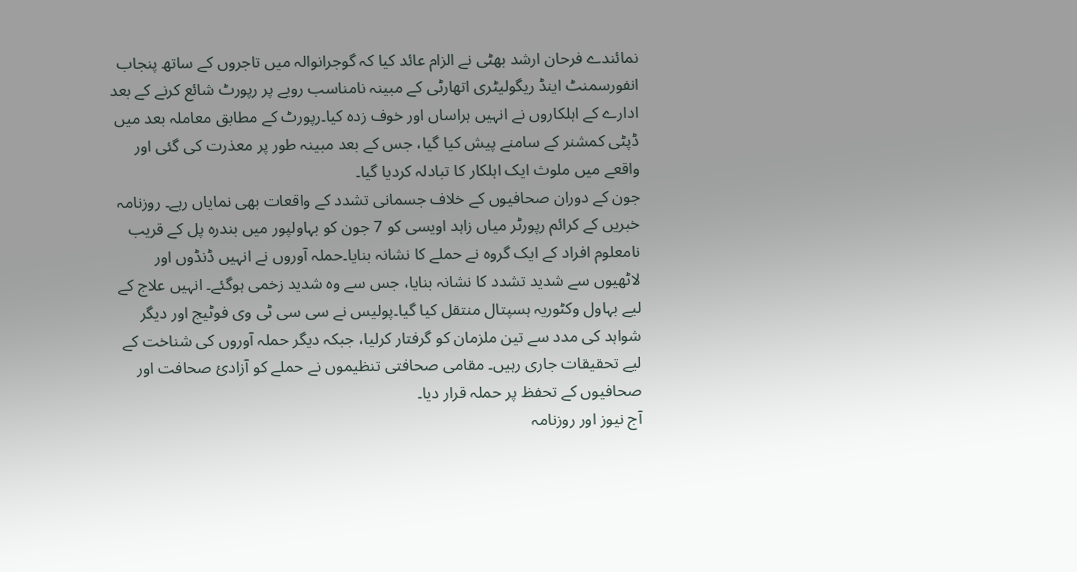نمائندے فرحان ارشد بھٹی نے الزام عائد کیا کہ گوجرانوالہ میں تاجروں کے ساتھ پنجاب انفورسمنٹ اینڈ ریگولیٹری اتھارٹی کے مبینہ نامناسب رویے پر رپورٹ شائع کرنے کے بعد ادارے کے اہلکاروں نے انہیں ہراساں اور خوف زدہ کیا۔رپورٹ کے مطابق معاملہ بعد میں ڈپٹی کمشنر کے سامنے پیش کیا گیا، جس کے بعد مبینہ طور پر معذرت کی گئی اور واقعے میں ملوث ایک اہلکار کا تبادلہ کردیا گیا۔
جون کے دوران صحافیوں کے خلاف جسمانی تشدد کے واقعات بھی نمایاں رہے۔ روزنامہ خبریں کے کرائم رپورٹر میاں زاہد اویسی کو 7 جون کو بہاولپور میں بندرہ پل کے قریب نامعلوم افراد کے ایک گروہ نے حملے کا نشانہ بنایا۔حملہ آوروں نے انہیں ڈنڈوں اور لاٹھیوں سے شدید تشدد کا نشانہ بنایا، جس سے وہ شدید زخمی ہوگئے۔ انہیں علاج کے لیے بہاول وکٹوریہ ہسپتال منتقل کیا گیا۔پولیس نے سی سی ٹی وی فوٹیج اور دیگر شواہد کی مدد سے تین ملزمان کو گرفتار کرلیا، جبکہ دیگر حملہ آوروں کی شناخت کے لیے تحقیقات جاری رہیں۔ مقامی صحافتی تنظیموں نے حملے کو آزادیٔ صحافت اور صحافیوں کے تحفظ پر حملہ قرار دیا۔
آج نیوز اور روزنامہ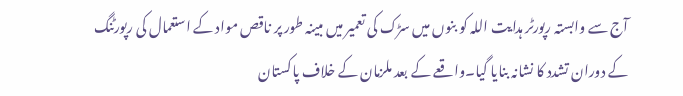آج سے وابستہ رپورٹر ہدایت اللہ کو بنوں میں سڑک کی تعمیر میں مبینہ طور پر ناقص مواد کے استعمال کی رپورٹنگ کے دوران تشدد کا نشانہ بنایا گیا۔واقعے کے بعد ملزمان کے خلاف پاکستان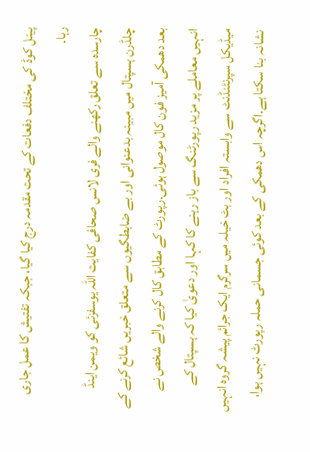پینل کوڈ کی مختلف دفعات کے تحت مقدمہ درج کیا گیا، جبکہ تفتیش کا عمل جاری رہا۔
چارسدہ سے تعلق رکھنے والے فری لانس صحافی کفایت اللہ یوسفزئی کو ویمن اینڈ چلڈرن ہسپتال میں مبینہ بدعنوانی اور بے ضابطگیوں سے متعلق خبریں شائع کرنے کے بعد دھمکی آمیز فون کال موصول ہوئی۔رپورٹ کے مطابق کال کرنے والے شخص نے انہیں معاملے پر مزید رپورٹنگ سے باز رہنے کا کہا اور دعویٰ کیا کہ ہسپتال کے میڈیکل سپرنٹنڈنٹ سے وابستہ افراد اور بٹ خیلہ میں سرگرم ایک جرائم پیشہ گروہ انہیں نشانہ بنا سکتا ہے۔اگرچہ اس دھمکی کے بعد کوئی جسمانی حملہ رپورٹ نہیں ہوا،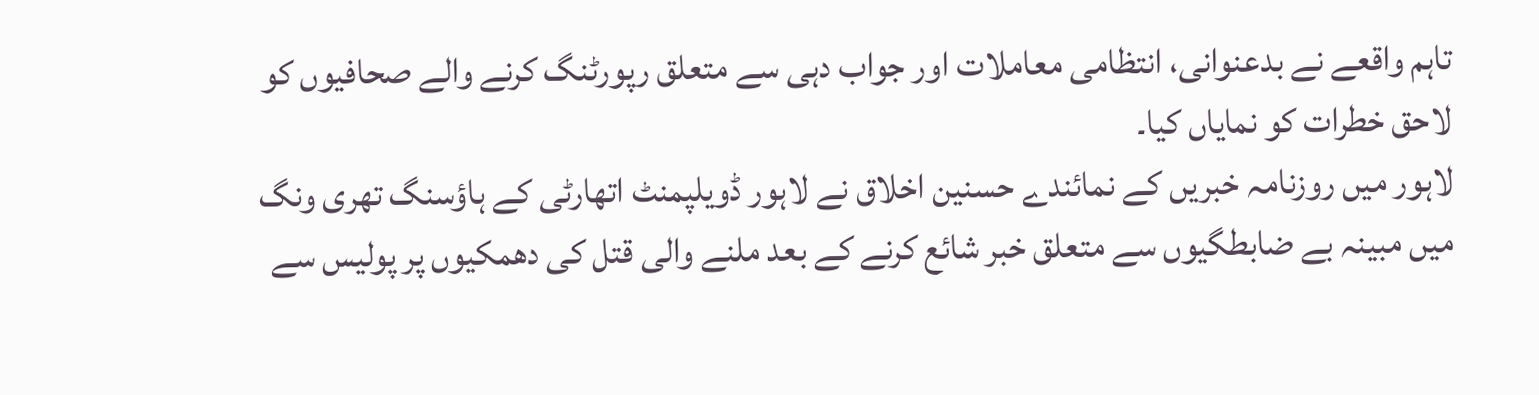تاہم واقعے نے بدعنوانی، انتظامی معاملات اور جواب دہی سے متعلق رپورٹنگ کرنے والے صحافیوں کو لاحق خطرات کو نمایاں کیا۔
لاہور میں روزنامہ خبریں کے نمائندے حسنین اخلاق نے لاہور ڈویلپمنٹ اتھارٹی کے ہاؤسنگ تھری ونگ میں مبینہ بے ضابطگیوں سے متعلق خبر شائع کرنے کے بعد ملنے والی قتل کی دھمکیوں پر پولیس سے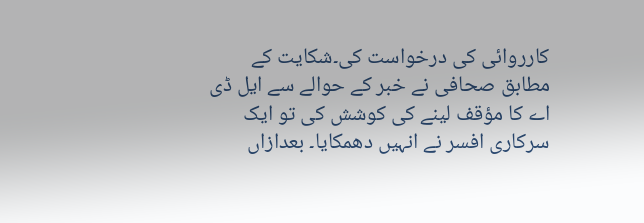کارروائی کی درخواست کی۔شکایت کے مطابق صحافی نے خبر کے حوالے سے ایل ڈی اے کا مؤقف لینے کی کوشش کی تو ایک سرکاری افسر نے انہیں دھمکایا۔ بعدازاں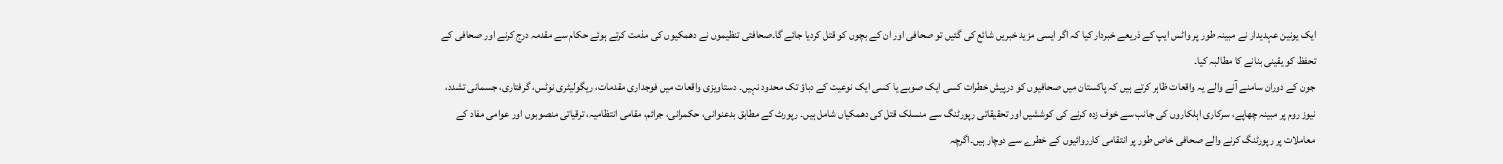ایک یونین عہدیدار نے مبینہ طور پر واٹس ایپ کے ذریعے خبردار کیا کہ اگر ایسی مزید خبریں شائع کی گئیں تو صحافی اور ان کے بچوں کو قتل کردیا جائے گا۔صحافتی تنظیموں نے دھمکیوں کی مذمت کرتے ہوئے حکام سے مقدمہ درج کرنے اور صحافی کے تحفظ کو یقینی بنانے کا مطالبہ کیا۔
جون کے دوران سامنے آنے والے یہ واقعات ظاہر کرتے ہیں کہ پاکستان میں صحافیوں کو درپیش خطرات کسی ایک صوبے یا کسی ایک نوعیت کے دباؤ تک محدود نہیں۔ دستاویزی واقعات میں فوجداری مقدمات، ریگولیٹری نوٹس، گرفتاری، جسمانی تشدد، نیوز روم پر مبینہ چھاپے، سرکاری اہلکاروں کی جانب سے خوف زدہ کرنے کی کوششیں اور تحقیقاتی رپورٹنگ سے منسلک قتل کی دھمکیاں شامل ہیں۔ رپورٹ کے مطابق بدعنوانی، حکمرانی، جرائم، مقامی انتظامیہ، ترقیاتی منصوبوں اور عوامی مفاد کے معاملات پر رپورٹنگ کرنے والے صحافی خاص طور پر انتقامی کارروائیوں کے خطرے سے دوچار ہیں۔اگرچہ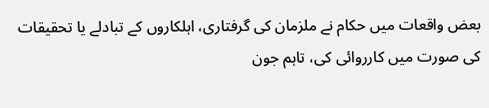بعض واقعات میں حکام نے ملزمان کی گرفتاری، اہلکاروں کے تبادلے یا تحقیقات کی صورت میں کارروائی کی، تاہم جون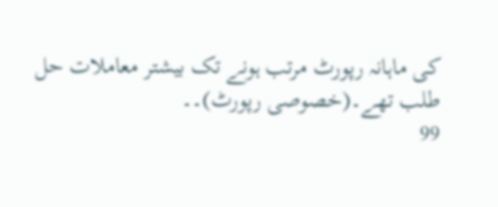کی ماہانہ رپورٹ مرتب ہونے تک بیشتر معاملات حل طلب تھے۔(خصوصی رپورٹ)۔۔
99